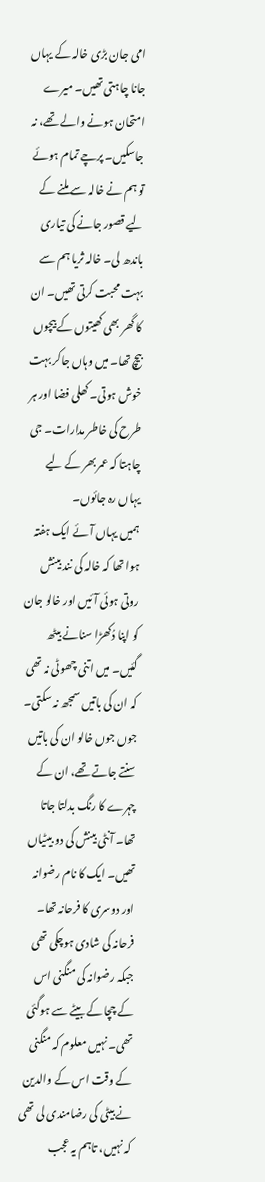امی جان بڑی خالہ کے یہاں جانا چاہتی تھیں۔ میرے امتحان ہونے والے تھے، نہ جاسکیں۔ پرچے تمام ہوئے تو ہم نے خالہ سے ملنے کے لیے قصور جانے کی تیاری باندھ لی۔ خالہ ثریا ہم سے بہت محبت کرتی تھیں۔ ان کا گھر بھی کھیتوں کے بیچوں بیچ تھا۔ میں وہاں جاکر بہت خوش ہوتی۔ کھلی فضا اور ہر طرح کی خاطر مدارات۔ جی چاہتا کہ عمر بھر کے لیے یہاں رہ جائوں۔
ہمیں یہاں آئے ایک ہفتہ ہوا تھا کہ خالہ کی نند بینش روتی ہوئی آئیں اور خالو جان کو اپنا دُکھڑا سنانے بیٹھ گئیں۔ میں اتنی چھوٹی نہ تھی کہ ان کی باتیں سمجھ نہ سکتی۔ جوں جوں خالو ان کی باتیں سنتے جاتے تھے، ان کے چہرے کا رنگ بدلتا جاتا تھا۔ آنٹی بینش کی دو بیٹیاں تھیں۔ ایک کا نام رضوانہ اور دوسری کا فرحانہ تھا۔ فرحانہ کی شادی ہوچکی تھی جبکہ رضوانہ کی منگنی اس کے چچا کے بیٹے سے ہوگئی تھی۔ نہیں معلوم کہ منگنی کے وقت اس کے والدین نے بیٹی کی رضامندی لی تھی کہ نہیں، تاہم یہ عجب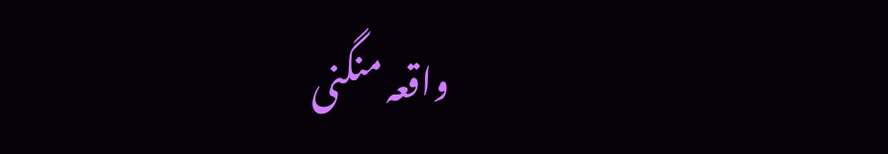واقعہ منگنی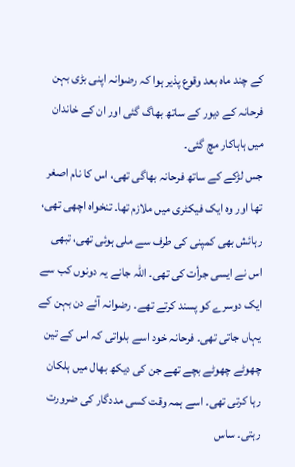کے چند ماہ بعد وقوع پذیر ہوا کہ رضوانہ اپنی بڑی بہن فرحانہ کے دیور کے ساتھ بھاگ گئی اور ان کے خاندان میں ہاہاکار مچ گئی۔
جس لڑکے کے ساتھ فرحانہ بھاگی تھی، اس کا نام اصغر تھا اور وہ ایک فیکٹری میں ملازم تھا۔ تنخواہ اچھی تھی، رہائش بھی کمپنی کی طرف سے ملی ہوئی تھی، تبھی اس نے ایسی جرأت کی تھی۔ اللہ جانے یہ دونوں کب سے ایک دوسرے کو پسند کرتے تھے۔ رضوانہ آئے دن بہن کے یہاں جاتی تھی۔ فرحانہ خود اسے بلواتی کہ اس کے تین چھوٹے چھوٹے بچے تھے جن کی دیکھ بھال میں ہلکان رہا کرتی تھی۔ اسے ہمہ وقت کسی مددگار کی ضرورت رہتی۔ ساس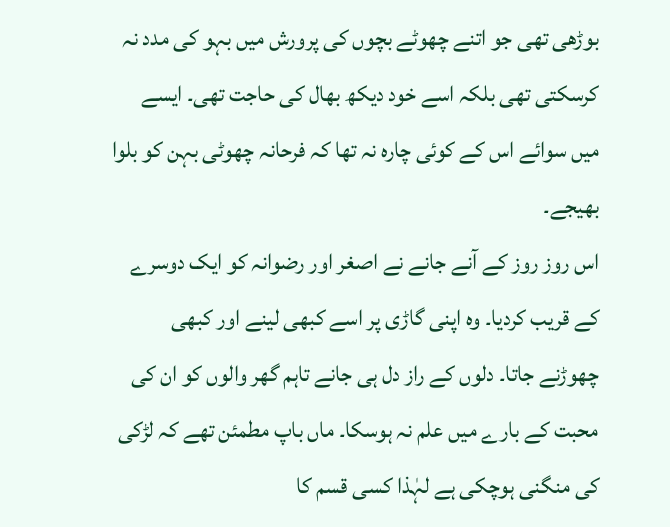بوڑھی تھی جو اتنے چھوٹے بچوں کی پرورش میں بہو کی مدد نہ کرسکتی تھی بلکہ اسے خود دیکھ بھال کی حاجت تھی۔ ایسے میں سوائے اس کے کوئی چارہ نہ تھا کہ فرحانہ چھوٹی بہن کو بلوا بھیجے۔
اس روز روز کے آنے جانے نے اصغر اور رضوانہ کو ایک دوسرے کے قریب کردیا۔ وہ اپنی گاڑی پر اسے کبھی لینے اور کبھی چھوڑنے جاتا۔ دلوں کے راز دل ہی جانے تاہم گھر والوں کو ان کی محبت کے بارے میں علم نہ ہوسکا۔ ماں باپ مطمئن تھے کہ لڑکی کی منگنی ہوچکی ہے لہٰذا کسی قسم کا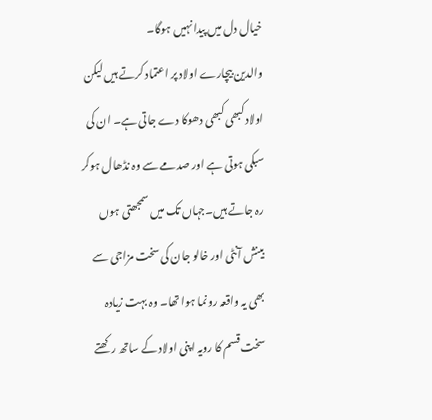خیال دل میں پیدا نہیں ہوگا۔
والدین بیچارے اولاد پر اعتماد کرتے ہیں لیکن اولاد کبھی کبھی دھوکا دے جاتی ہے۔ ان کی سبکی ہوتی ہے اور صدمے سے وہ نڈھال ہوکر رہ جاتے ہیں۔جہاں تک میں سمجھتی ہوں بینش آنٹی اور خالو جان کی سخت مزاجی سے بھی یہ واقعہ رونما ہوا تھا۔ وہ بہت زیادہ سخت قسم کا رویہ اپنی اولاد کے ساتھ رکھتے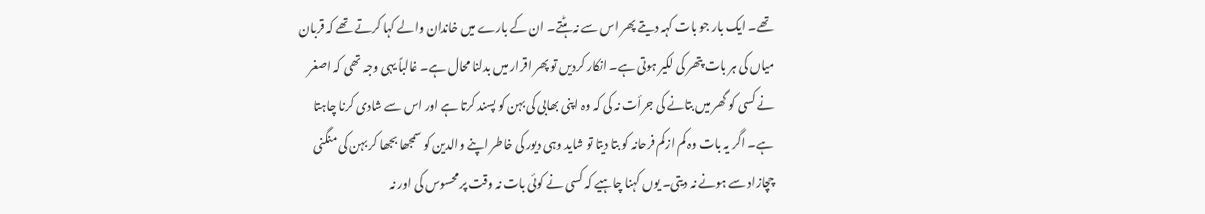تھے۔ ایک بار جو بات کہہ دیتے پھر اس سے نہ ہٹتے۔ ان کے بارے میں خاندان والے کہا کرتے تھے کہ قربان میاں کی ہر بات پتھر کی لکیر ہوتی ہے۔ انکار کردیں تو پھر اقرار میں بدلنا محال ہے۔ غالباً یہی وجہ تھی کہ اصغر نے کسی کو گھر میں بتانے کی جرأت نہ کی کہ وہ اپنی بھابی کی بہن کو پسند کرتا ہے اور اس سے شادی کرنا چاہتا ہے۔ اگر یہ بات وہ کم ازکم فرحانہ کو بتا دیتا تو شاید وہی دیور کی خاطر اپنے والدین کو سمجھا بجھا کر بہن کی منگنی چچازاد سے ہونے نہ دیتی۔ یوں کہنا چاہیے کہ کسی نے کوئی بات نہ وقت پر محسوس کی اور نہ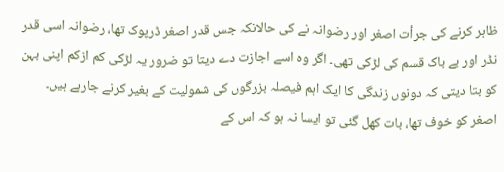ظاہر کرنے کی جرأت اصغر اور رضوانہ نے کی حالانکہ جس قدر اصغر ڈرپوک تھا، رضوانہ اسی قدر نڈر اور بے باک قسم کی لڑکی تھی۔ اگر وہ اسے اجازت دے دیتا تو ضرور یہ لڑکی کم ازکم اپنی بہن کو بتا دیتی کہ دونوں زندگی کا ایک اہم فیصلہ بزرگوں کی شمولیت کے بغیر کرنے جارہے ہیں۔ اصغر کو خوف تھا، بات کھل گئی تو ایسا نہ ہو کہ اس کے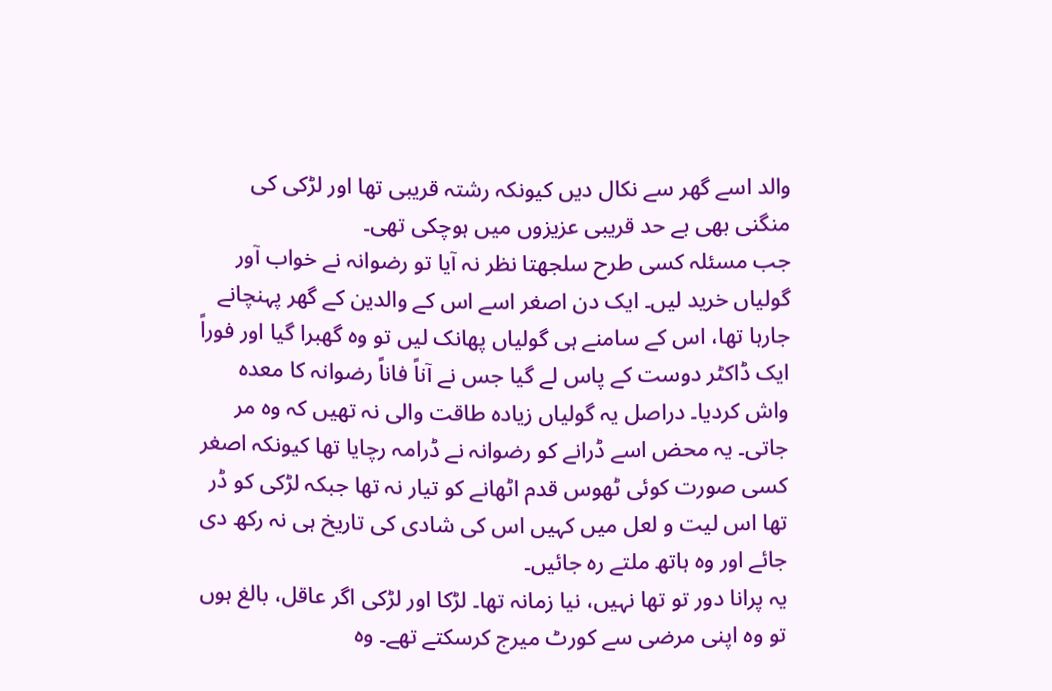والد اسے گھر سے نکال دیں کیونکہ رشتہ قریبی تھا اور لڑکی کی منگنی بھی بے حد قریبی عزیزوں میں ہوچکی تھی۔
جب مسئلہ کسی طرح سلجھتا نظر نہ آیا تو رضوانہ نے خواب آور گولیاں خرید لیں۔ ایک دن اصغر اسے اس کے والدین کے گھر پہنچانے جارہا تھا، اس کے سامنے ہی گولیاں پھانک لیں تو وہ گھبرا گیا اور فوراً ایک ڈاکٹر دوست کے پاس لے گیا جس نے آناً فاناً رضوانہ کا معدہ واش کردیا۔ دراصل یہ گولیاں زیادہ طاقت والی نہ تھیں کہ وہ مر جاتی۔ یہ محض اسے ڈرانے کو رضوانہ نے ڈرامہ رچایا تھا کیونکہ اصغر کسی صورت کوئی ٹھوس قدم اٹھانے کو تیار نہ تھا جبکہ لڑکی کو ڈر تھا اس لیت و لعل میں کہیں اس کی شادی کی تاریخ ہی نہ رکھ دی جائے اور وہ ہاتھ ملتے رہ جائیں۔
یہ پرانا دور تو تھا نہیں، نیا زمانہ تھا۔ لڑکا اور لڑکی اگر عاقل، بالغ ہوں تو وہ اپنی مرضی سے کورٹ میرج کرسکتے تھے۔ وہ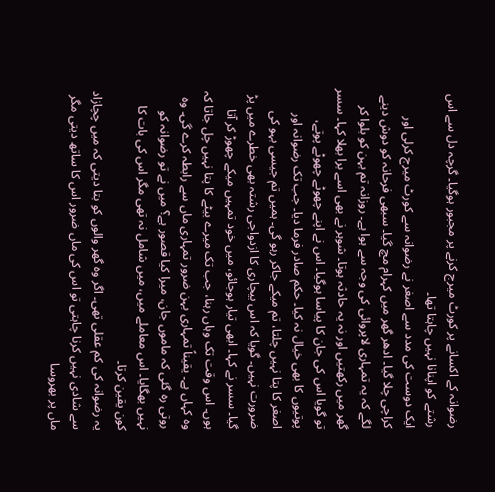رضوانہ کے اکسانے پر کورٹ میرج کرنے پر مجبور ہوگیا۔ گرچہ دل سے اس رشتے کو اپنانا نہیں چاہتا تھا۔
ایک دوست کی مدد سے اصغر نے رضوانہ سے کورٹ میرج کرلی اور کراچی چلا گیا۔ ادھر گھر میں کہرام مچ گیا۔ سبھی فرحانہ کو دوش دینے لگے کہ یہ تمہاری لاپروائی کی وجہ سے ہوا ہے۔ روزانہ تم بہن کو بلوا کر گھر میں رکھتیں اور نہ یہ حادثہ ہوتا۔ شوہر نے بھی اسے برا بھلا کہا۔ سسر تو گویا اس کی جان کا پیاسا ہوگیا۔ اس نے اپنے چھوٹے چھوٹے پوتے، پوتیوں کا بھی خیال نہ کیا۔ حکم صادر فرما دیا۔ جب تک رضوانہ اور اصغر کا پتا نہیں چلتا، تم میکے جاکر رہو گی۔ ہمیں تم جیسی بہو کی ضرورت نہیں۔ گویا کہ اس بیچاری کا ازدواجی رشتہ بھی خطرے میں پڑ گیا۔ سسر نے کہا۔ ابھی تیار ہوجائو، میں خود تمہیں میکے چھوڑ کر آتا ہوں۔ اس وقت تک وہاں رہنا، جب تک میرے بیٹے کا پتا نہیں چل جاتا کہ وہ کہاں ہے۔ یقیناً تمہاری بہن ضرور تمہاری ماں سے رابطہ کرے گی۔ وہ روتی رہ گئی کہ ماموں جان، میرا کیا قصور ہے؟ میں نے تو رضوانہ کو نہیں بھگایا۔ اس معاملے میں، میں شامل نہ تھی مگر اس کی بات کا کون یقین کرتا۔
یہ رضوانہ کی کم عقلی تھی۔ اگر وہ گھر والوں کو بتا دیتی کہ میں چچازاد سے شادی نہیں کرنا چاہتی تو اس کی ماں ضرور اس کا ساتھ دیتی مگر ماں پر بھروسا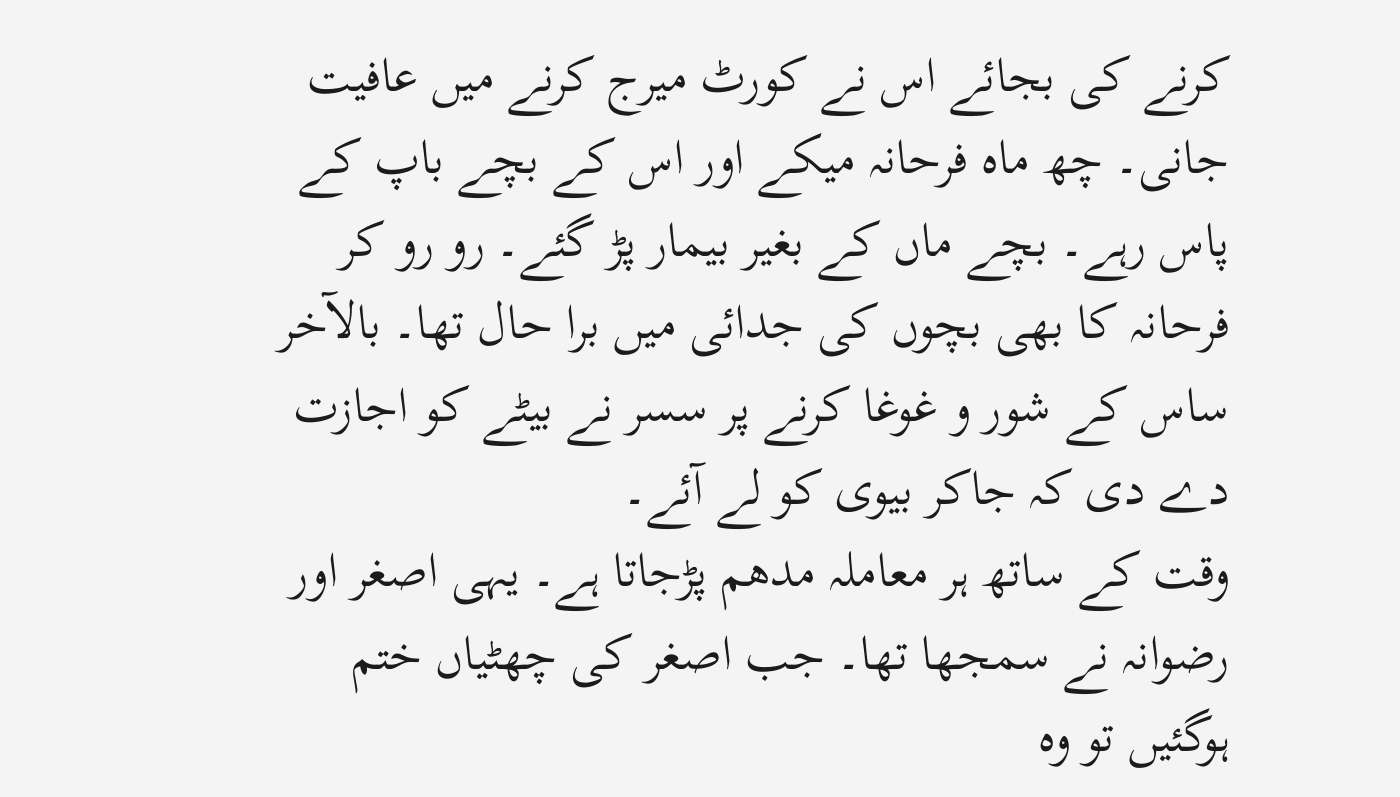کرنے کی بجائے اس نے کورٹ میرج کرنے میں عافیت جانی۔ چھ ماہ فرحانہ میکے اور اس کے بچے باپ کے پاس رہے۔ بچے ماں کے بغیر بیمار پڑ گئے۔ رو رو کر فرحانہ کا بھی بچوں کی جدائی میں برا حال تھا۔ بالآخر ساس کے شور و غوغا کرنے پر سسر نے بیٹے کو اجازت دے دی کہ جاکر بیوی کو لے آئے۔
وقت کے ساتھ ہر معاملہ مدھم پڑجاتا ہے۔ یہی اصغر اور رضوانہ نے سمجھا تھا۔ جب اصغر کی چھٹیاں ختم ہوگئیں تو وہ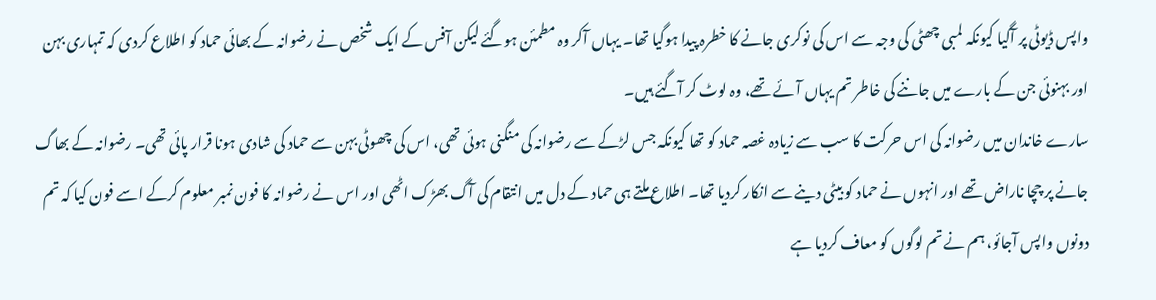واپس ڈیوٹی پر آگیا کیونکہ لمبی چھٹی کی وجہ سے اس کی نوکری جانے کا خطرہ پیدا ہوگیا تھا۔ یہاں آکر وہ مطمئن ہوگئے لیکن آفس کے ایک شخص نے رضوانہ کے بھائی حماد کو اطلاع کردی کہ تمہاری بہن اور بہنوئی جن کے بارے میں جاننے کی خاطر تم یہاں آئے تھے، وہ لوٹ کر آگئے ہیں۔
سارے خاندان میں رضوانہ کی اس حرکت کا سب سے زیادہ غصہ حماد کو تھا کیونکہ جس لڑکے سے رضوانہ کی منگنی ہوئی تھی، اس کی چھوٹی بہن سے حماد کی شادی ہونا قرار پائی تھی۔ رضوانہ کے بھاگ جانے پر چچا ناراض تھے اور انہوں نے حماد کو بیٹی دینے سے انکار کردیا تھا۔ اطلاع ملتے ہی حماد کے دل میں انتقام کی آگ بھڑک اٹھی اور اس نے رضوانہ کا فون نمبر معلوم کرکے اسے فون کیا کہ تم دونوں واپس آجائو، ہم نے تم لوگوں کو معاف کردیا ہے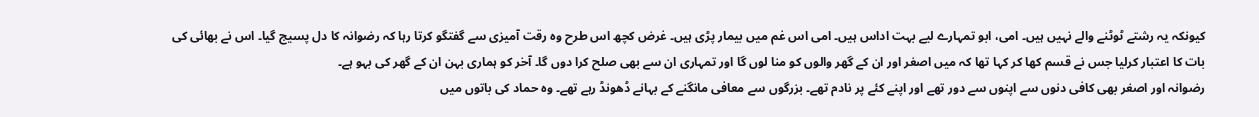کیونکہ یہ رشتے ٹوٹنے والے نہیں ہیں۔ امی، ابو تمہارے لیے بہت اداس ہیں۔ امی اس غم میں بیمار پڑی ہیں۔ غرض کچھ اس طرح وہ رقت آمیزی سے گفتگو کرتا رہا کہ رضوانہ کا دل پسیج گیا۔ اس نے بھائی کی بات کا اعتبار کرلیا جس نے قسم کھا کر کہا تھا کہ میں اصغر اور ان کے گھر والوں کو منا لوں گا اور تمہاری ان سے بھی صلح کرا دوں گا۔ آخر کو ہماری بہن ان کے گھر کی بہو ہے۔
رضوانہ اور اصغر بھی کافی دنوں سے اپنوں سے دور تھے اور اپنے کئے پر نادم تھے۔ بزرگوں سے معافی مانگنے کے بہانے ڈھونڈ رہے تھے۔ وہ حماد کی باتوں میں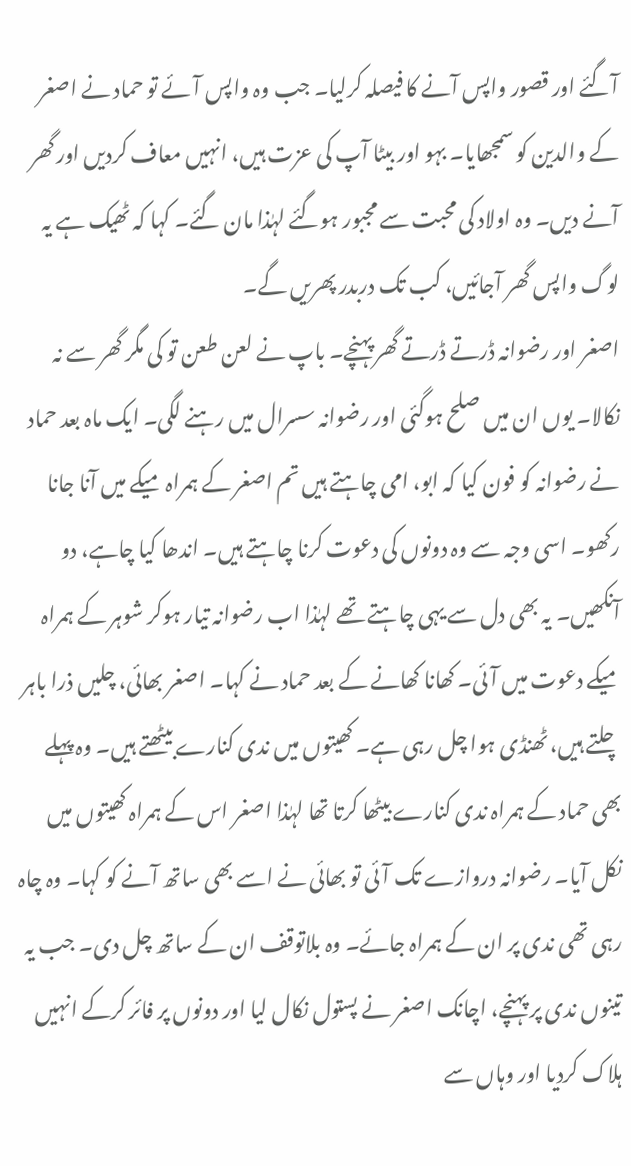آگئے اور قصور واپس آنے کا فیصلہ کرلیا۔ جب وہ واپس آئے تو حماد نے اصغر کے والدین کو سمجھایا۔ بہو اور بیٹا آپ کی عزت ہیں، انہیں معاف کردیں اور گھر آنے دیں۔ وہ اولاد کی محبت سے مجبور ہوگئے لہٰذا مان گئے۔ کہا کہ ٹھیک ہے یہ لوگ واپس گھر آجائیں، کب تک دربدر پھریں گے۔
اصغر اور رضوانہ ڈرتے ڈرتے گھر پہنچے۔ باپ نے لعن طعن تو کی مگر گھر سے نہ نکالا۔ یوں ان میں صلح ہوگئی اور رضوانہ سسرال میں رہنے لگی۔ ایک ماہ بعد حماد نے رضوانہ کو فون کیا کہ ابو، امی چاہتے ہیں تم اصغر کے ہمراہ میکے میں آنا جانا رکھو۔ اسی وجہ سے وہ دونوں کی دعوت کرنا چاہتے ہیں۔ اندھا کیا چاہے، دو آنکھیں۔ یہ بھی دل سے یہی چاہتے تھے لہٰذا اب رضوانہ تیار ہوکر شوہر کے ہمراہ میکے دعوت میں آئی۔ کھانا کھانے کے بعد حماد نے کہا۔ اصغر بھائی، چلیں ذرا باہر چلتے ہیں، ٹھنڈی ہوا چل رہی ہے۔ کھیتوں میں ندی کنارے بیٹھتے ہیں۔ وہ پہلے بھی حماد کے ہمراہ ندی کنارے بیٹھا کرتا تھا لہٰذا اصغر اس کے ہمراہ کھیتوں میں نکل آیا۔ رضوانہ دروازے تک آئی تو بھائی نے اسے بھی ساتھ آنے کو کہا۔ وہ چاہ رہی تھی ندی پر ان کے ہمراہ جائے۔ وہ بلاتوقف ان کے ساتھ چل دی۔ جب یہ تینوں ندی پر پہنچے، اچانک اصغر نے پستول نکال لیا اور دونوں پر فائر کرکے انہیں ہلاک کردیا اور وہاں سے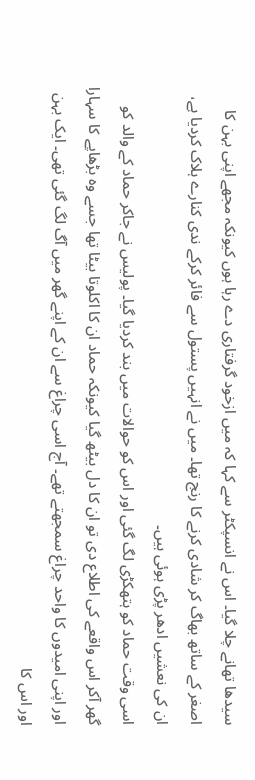سیدھا تھانے چلا گیا۔ اس نے انسپکٹر سے کہا کہ میں ازخود گرفتاری دے رہا ہوں کیونکہ مجھے اپنی بہن کا اصغر کے ساتھ بھاگ کر شادی کرنے کا رنج تھا۔ میں نے انہیں پستول سے فائر کرکے ندی کنارے ہلاک کردیا ہے، ان کی نعشیں ادھر پڑی ہوئی ہیں۔
اسی وقت حماد کو ہتھکڑی لگ گئی اور اس کو حوالات میں بند کردیا گیا۔ پولیس نے جاکر حماد کے والد کو گھر آکر اس واقعے کی اطلاع دی تو ان کا دل بیٹھ گیا کیونکہ حماد ان کا اکلوتا بیٹا تھا جسے وہ بڑھاپے کا سہارا اور اپنی امیدوں کا واحد چراغ سمجھتے تھے۔ آج اسی چراغ سے ان کے اپنے گھر میں آگ لگ گئی تھی۔ ایک بہن اور اس کا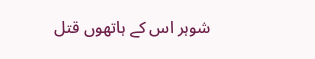شوہر اس کے ہاتھوں قتل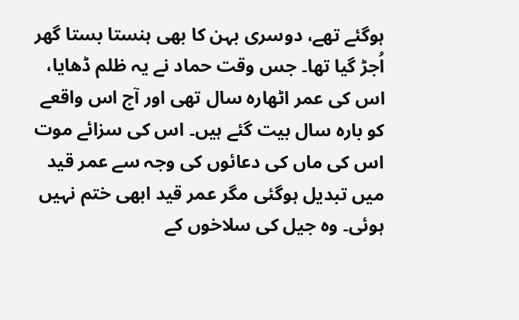ہوگئے تھے، دوسری بہن کا بھی ہنستا بستا گھر اُجڑ گیا تھا۔ جس وقت حماد نے یہ ظلم ڈھایا، اس کی عمر اٹھارہ سال تھی اور آج اس واقعے کو بارہ سال بیت گئے ہیں۔ اس کی سزائے موت اس کی ماں کی دعائوں کی وجہ سے عمر قید میں تبدیل ہوگئی مگر عمر قید ابھی ختم نہیں ہوئی۔ وہ جیل کی سلاخوں کے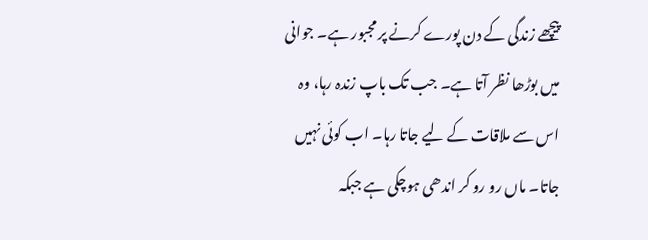پیچھے زندگی کے دن پورے کرنے پر مجبور ہے۔ جوانی میں بوڑھا نظر آتا ہے۔ جب تک باپ زندہ رہا، وہ اس سے ملاقات کے لیے جاتا رہا۔ اب کوئی نہیں جاتا۔ ماں رو رو کر اندھی ہوچکی ہے جبکہ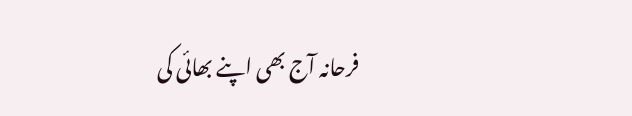فرحانہ آج بھی اپنے بھائی کی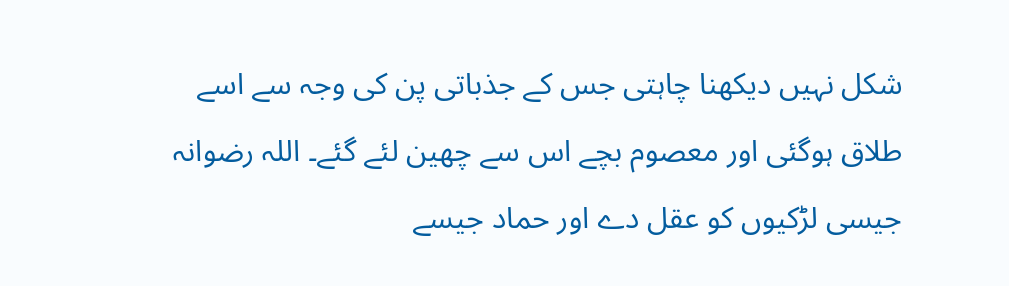شکل نہیں دیکھنا چاہتی جس کے جذباتی پن کی وجہ سے اسے طلاق ہوگئی اور معصوم بچے اس سے چھین لئے گئے۔ اللہ رضوانہ جیسی لڑکیوں کو عقل دے اور حماد جیسے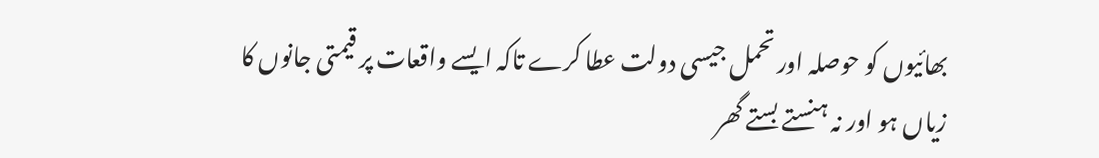بھائیوں کو حوصلہ اور تحمل جیسی دولت عطا کرے تاکہ ایسے واقعات پر قیمتی جانوں کا زیاں ہو اور نہ ہنستے بستے گھر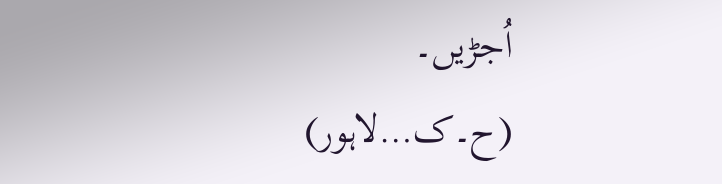اُجڑیں۔ (ح۔ک…لاہور)